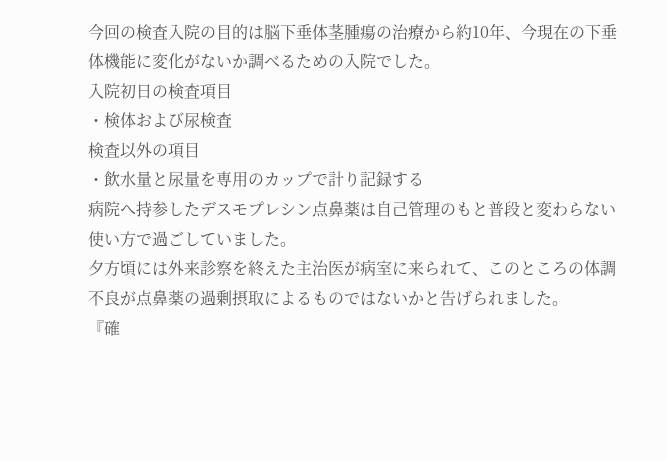今回の検査入院の目的は脳下垂体茎腫瘍の治療から約10年、今現在の下垂体機能に変化がないか調べるための入院でした。
入院初日の検査項目
・検体および尿検査
検査以外の項目
・飲水量と尿量を専用のカップで計り記録する
病院へ持参したデスモプレシン点鼻薬は自己管理のもと普段と変わらない使い方で過ごしていました。
夕方頃には外来診察を終えた主治医が病室に来られて、このところの体調不良が点鼻薬の過剰摂取によるものではないかと告げられました。
『確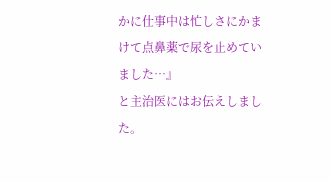かに仕事中は忙しさにかまけて点鼻薬で尿を止めていました…』
と主治医にはお伝えしました。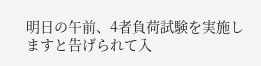明日の午前、4者負荷試験を実施しますと告げられて入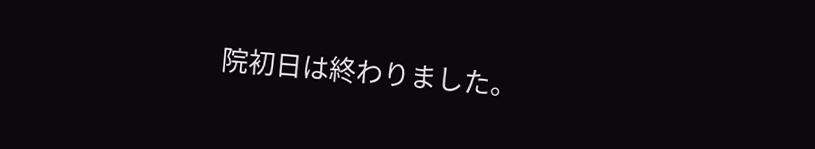院初日は終わりました。